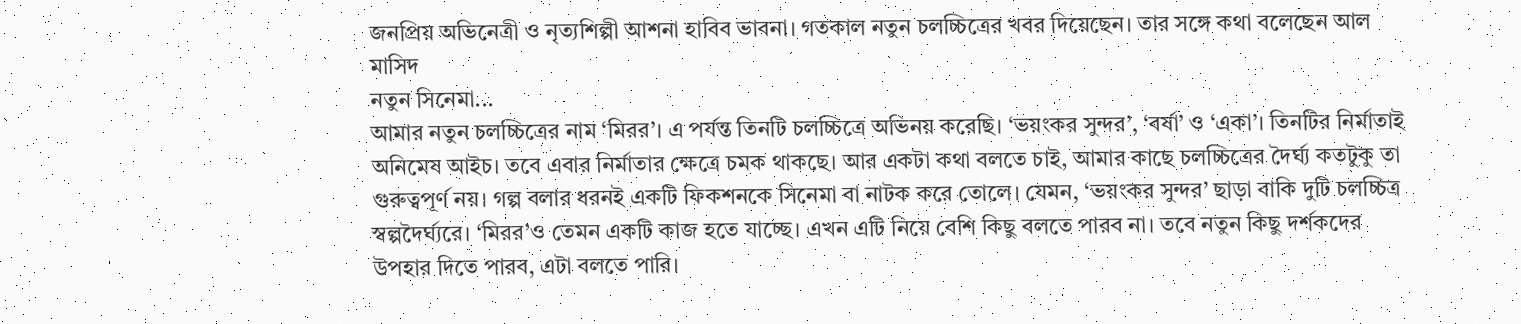জনপ্রিয় অভিনেত্রী ও নৃত্যশিল্পী আশনা হাবিব ভাবনা। গতকাল নতুন চলচ্চিত্রের খবর দিয়েছেন। তার সঙ্গে কথা বলেছেন আল মাসিদ
নতুন সিনেমা...
আমার নতুন চলচ্চিত্রের নাম ‘মিরর’। এ পর্যন্ত তিনটি চলচ্চিত্রে অভিনয় করেছি। ‘ভয়ংকর সুন্দর’, ‘বর্ষা’ ও ‘একা’। তিনটির নির্মাতাই অনিমেষ আইচ। তবে এবার নির্মাতার ক্ষেত্রে চমক থাকছে। আর একটা কথা বলতে চাই, আমার কাছে চলচ্চিত্রের দৈর্ঘ্য কতটুকু তা গুরুত্বপূর্ণ নয়। গল্প বলার ধরনই একটি ফিকশনকে সিনেমা বা নাটক করে তোলে। যেমন, ‘ভয়ংকর সুন্দর’ ছাড়া বাকি দুটি চলচ্চিত্র স্বল্পদৈর্ঘ্যরে। ‘মিরর’ও তেমন একটি কাজ হতে যাচ্ছে। এখন এটি নিয়ে বেশি কিছু বলতে পারব না। তবে নতুন কিছু দর্শকদের উপহার দিতে পারব, এটা বলতে পারি।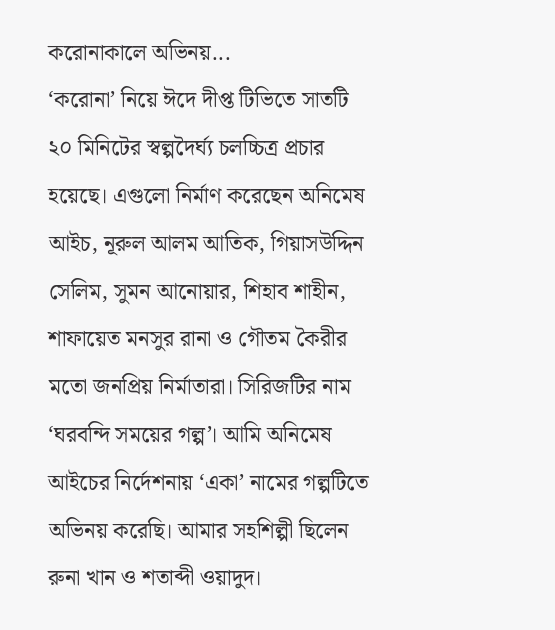করোনাকালে অভিনয়...
‘করোনা’ নিয়ে ঈদে দীপ্ত টিভিতে সাতটি ২০ মিনিটের স্বল্পদৈর্ঘ্য চলচ্চিত্র প্রচার হয়েছে। এগুলো নির্মাণ করেছেন অনিমেষ আইচ, নূরুল আলম আতিক, গিয়াসউদ্দিন সেলিম, সুমন আনোয়ার, শিহাব শাহীন, শাফায়েত মনসুর রানা ও গৌতম কৈরীর মতো জনপ্রিয় নির্মাতারা। সিরিজটির নাম ‘ঘরবন্দি সময়ের গল্প’। আমি অনিমেষ আইচের নির্দেশনায় ‘একা’ নামের গল্পটিতে অভিনয় করেছি। আমার সহশিল্পী ছিলেন রুনা খান ও শতাব্দী ওয়াদুদ।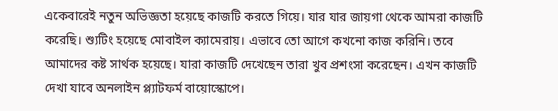একেবারেই নতুন অভিজ্ঞতা হয়েছে কাজটি করতে গিয়ে। যার যার জায়গা থেকে আমরা কাজটি করেছি। শ্যুটিং হয়েছে মোবাইল ক্যামেরায়। এভাবে তো আগে কখনো কাজ করিনি। তবে আমাদের কষ্ট সার্থক হয়েছে। যারা কাজটি দেখেছেন তারা খুব প্রশংসা করেছেন। এখন কাজটি দেখা যাবে অনলাইন প্ল্যাটফর্ম বায়োস্কোপে।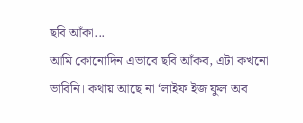ছবি আঁকা...
আমি কোনোদিন এভাবে ছবি আঁকব, এটা কখনো ভাবিনি। কথায় আছে না ‘লাইফ ইজ ফুল অব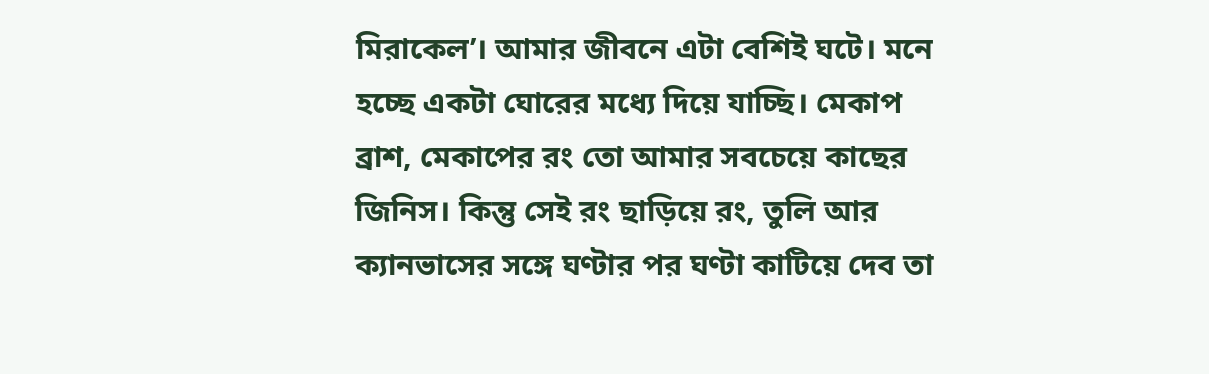মিরাকেল’। আমার জীবনে এটা বেশিই ঘটে। মনে হচ্ছে একটা ঘোরের মধ্যে দিয়ে যাচ্ছি। মেকাপ ব্রাশ, মেকাপের রং তো আমার সবচেয়ে কাছের জিনিস। কিন্তু সেই রং ছাড়িয়ে রং, তুলি আর ক্যানভাসের সঙ্গে ঘণ্টার পর ঘণ্টা কাটিয়ে দেব তা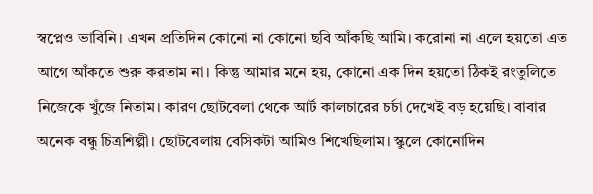স্বপ্নেও ভাবিনি। এখন প্রতিদিন কোনো না কোনো ছবি আঁকছি আমি। করোনা না এলে হয়তো এত আগে আঁকতে শুরু করতাম না। কিন্তু আমার মনে হয়, কোনো এক দিন হয়তো ঠিকই রংতুলিতে নিজেকে খুঁজে নিতাম। কারণ ছোটবেলা থেকে আর্ট কালচারের চর্চা দেখেই বড় হয়েছি। বাবার অনেক বন্ধু চিত্রশিল্পী। ছোটবেলায় বেসিকটা আমিও শিখেছিলাম। স্কুলে কোনোদিন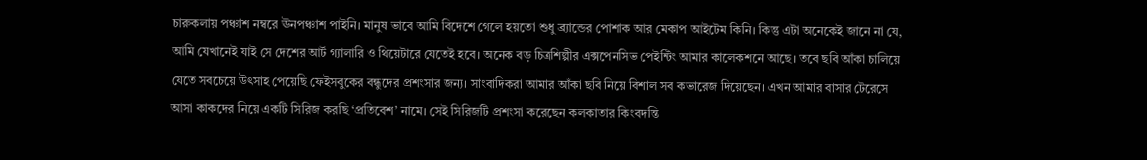চারুকলায় পঞ্চাশ নম্বরে ঊনপঞ্চাশ পাইনি। মানুষ ভাবে আমি বিদেশে গেলে হয়তো শুধু ব্র্যান্ডের পোশাক আর মেকাপ আইটেম কিনি। কিন্তু এটা অনেকেই জানে না যে, আমি যেখানেই যাই সে দেশের আর্ট গ্যালারি ও থিয়েটারে যেতেই হবে। অনেক বড় চিত্রশিল্পীর এক্সপেনসিভ পেইন্টিং আমার কালেকশনে আছে। তবে ছবি আঁকা চালিয়ে যেতে সবচেয়ে উৎসাহ পেয়েছি ফেইসবুকের বন্ধুদের প্রশংসার জন্য। সাংবাদিকরা আমার আঁকা ছবি নিয়ে বিশাল সব কভারেজ দিয়েছেন। এখন আমার বাসার টেরেসে আসা কাকদের নিয়ে একটি সিরিজ করছি ‘প্রতিবেশ’ নামে। সেই সিরিজটি প্রশংসা করেছেন কলকাতার কিংবদন্তি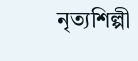নৃত্যশিল্পী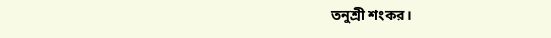তনুশ্রী শংকর।